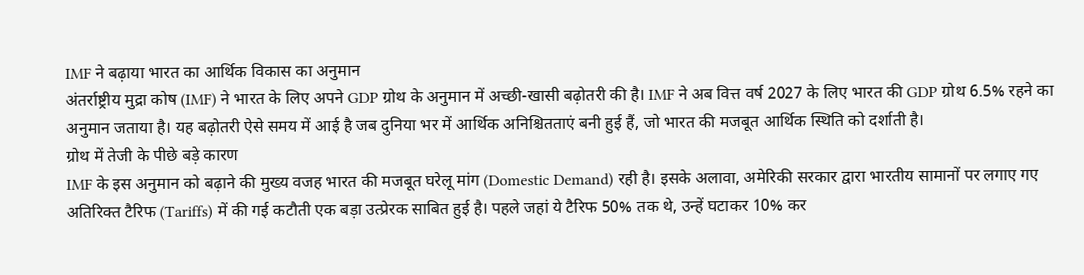IMF ने बढ़ाया भारत का आर्थिक विकास का अनुमान
अंतर्राष्ट्रीय मुद्रा कोष (IMF) ने भारत के लिए अपने GDP ग्रोथ के अनुमान में अच्छी-खासी बढ़ोतरी की है। IMF ने अब वित्त वर्ष 2027 के लिए भारत की GDP ग्रोथ 6.5% रहने का अनुमान जताया है। यह बढ़ोतरी ऐसे समय में आई है जब दुनिया भर में आर्थिक अनिश्चितताएं बनी हुई हैं, जो भारत की मजबूत आर्थिक स्थिति को दर्शाती है।
ग्रोथ में तेजी के पीछे बड़े कारण
IMF के इस अनुमान को बढ़ाने की मुख्य वजह भारत की मजबूत घरेलू मांग (Domestic Demand) रही है। इसके अलावा, अमेरिकी सरकार द्वारा भारतीय सामानों पर लगाए गए अतिरिक्त टैरिफ (Tariffs) में की गई कटौती एक बड़ा उत्प्रेरक साबित हुई है। पहले जहां ये टैरिफ 50% तक थे, उन्हें घटाकर 10% कर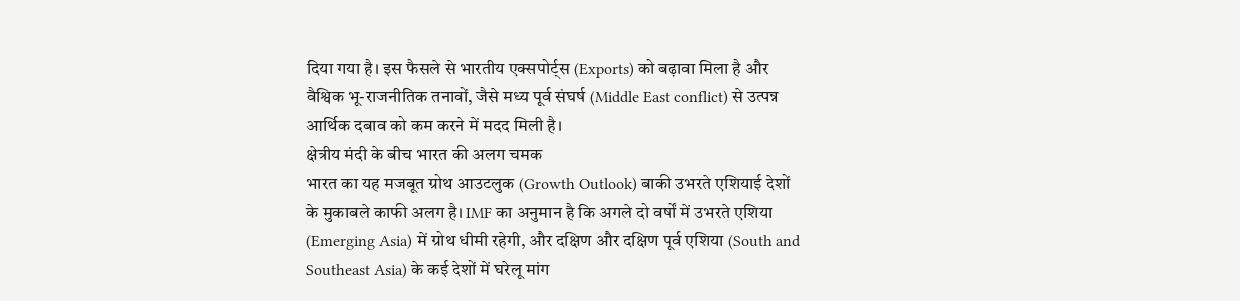दिया गया है। इस फैसले से भारतीय एक्सपोर्ट्स (Exports) को बढ़ावा मिला है और वैश्विक भू-राजनीतिक तनावों, जैसे मध्य पूर्व संघर्ष (Middle East conflict) से उत्पन्न आर्थिक दबाव को कम करने में मदद मिली है।
क्षेत्रीय मंदी के बीच भारत की अलग चमक
भारत का यह मजबूत ग्रोथ आउटलुक (Growth Outlook) बाकी उभरते एशियाई देशों के मुकाबले काफी अलग है। IMF का अनुमान है कि अगले दो वर्षों में उभरते एशिया (Emerging Asia) में ग्रोथ धीमी रहेगी, और दक्षिण और दक्षिण पूर्व एशिया (South and Southeast Asia) के कई देशों में घरेलू मांग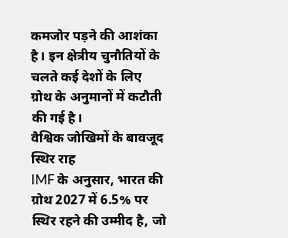कमजोर पड़ने की आशंका है। इन क्षेत्रीय चुनौतियों के चलते कई देशों के लिए ग्रोथ के अनुमानों में कटौती की गई है।
वैश्विक जोखिमों के बावजूद स्थिर राह
IMF के अनुसार, भारत की ग्रोथ 2027 में 6.5% पर स्थिर रहने की उम्मीद है, जो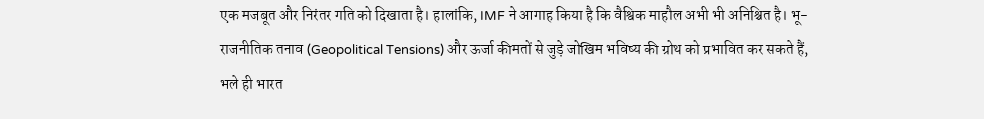एक मजबूत और निरंतर गति को दिखाता है। हालांकि, IMF ने आगाह किया है कि वैश्विक माहौल अभी भी अनिश्चित है। भू-राजनीतिक तनाव (Geopolitical Tensions) और ऊर्जा कीमतों से जुड़े जोखिम भविष्य की ग्रोथ को प्रभावित कर सकते हैं, भले ही भारत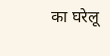का घरेलू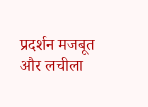प्रदर्शन मजबूत और लचीला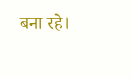बना रहे।